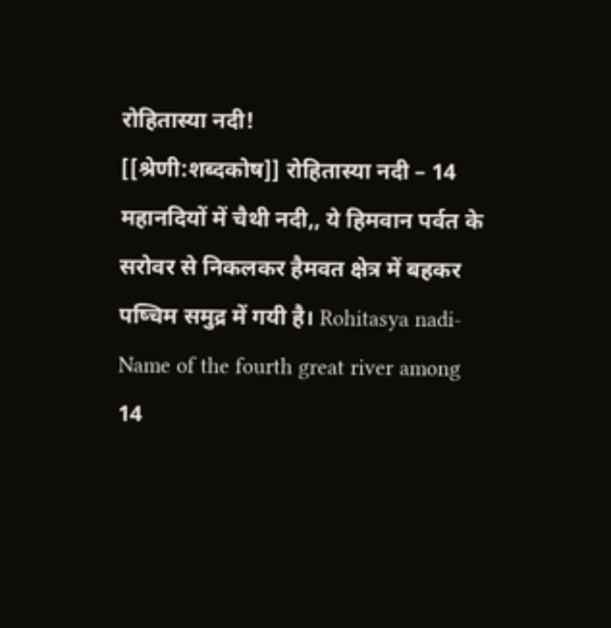रोहितास्या नदी!
[[श्रेणी:शब्दकोष]] रोहितास्या नदी – 14 महानदियों में चैथी नदी,, ये हिमवान पर्वत के सरोवर से निकलकर हैमवत क्षेत्र में बहकर पष्चिम समुद्र में गयी है। Rohitasya nadi-Name of the fourth great river among 14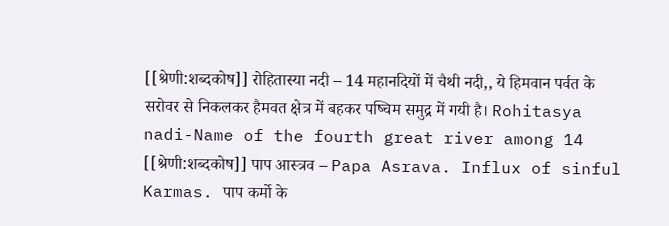[[श्रेणी:शब्दकोष]] रोहितास्या नदी – 14 महानदियों में चैथी नदी,, ये हिमवान पर्वत के सरोवर से निकलकर हैमवत क्षेत्र में बहकर पष्चिम समुद्र में गयी है। Rohitasya nadi-Name of the fourth great river among 14
[[श्रेणी:शब्दकोष]] पाप आस्त्रव – Papa Asrava. Influx of sinful Karmas. पाप कर्मो के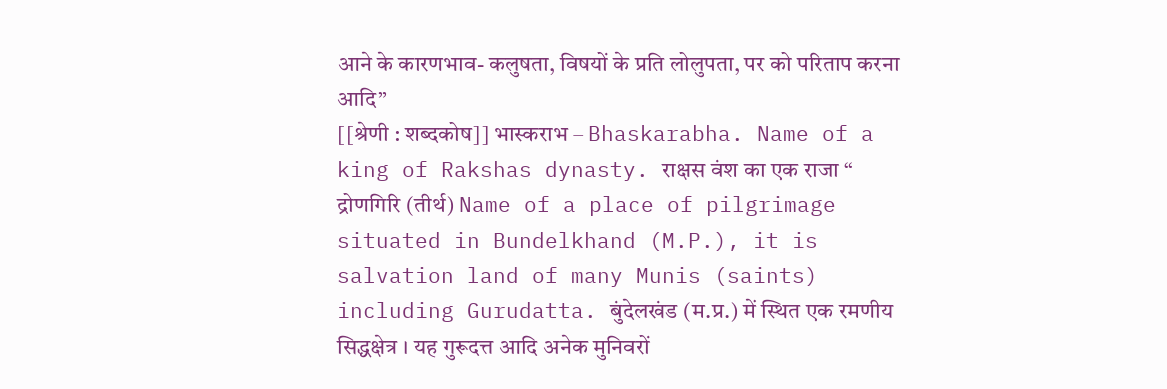आने के कारणभाव- कलुषता, विषयों के प्रति लोलुपता, पर को परिताप करना आदि”
[[श्रेणी : शब्दकोष]] भास्कराभ – Bhaskarabha. Name of a king of Rakshas dynasty. राक्षस वंश का एक राजा “
द्रोणगिरि (तीर्थ) Name of a place of pilgrimage situated in Bundelkhand (M.P.), it is salvation land of many Munis (saints) including Gurudatta. बुंदेलखंड (म.प्र.) में स्थित एक रमणीय सिद्धक्षेत्र । यह गुरूदत्त आदि अनेक मुनिवरों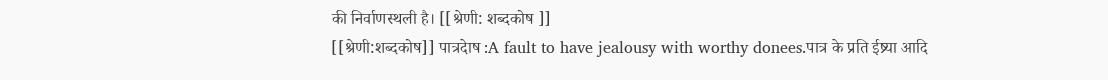की निर्वाणस्थली है। [[श्रेणी: शब्दकोष ]]
[[श्रेणी:शब्दकोष]] पात्रदेाष :A fault to have jealousy with worthy donees.पात्र के प्रति ईष्र्या आदि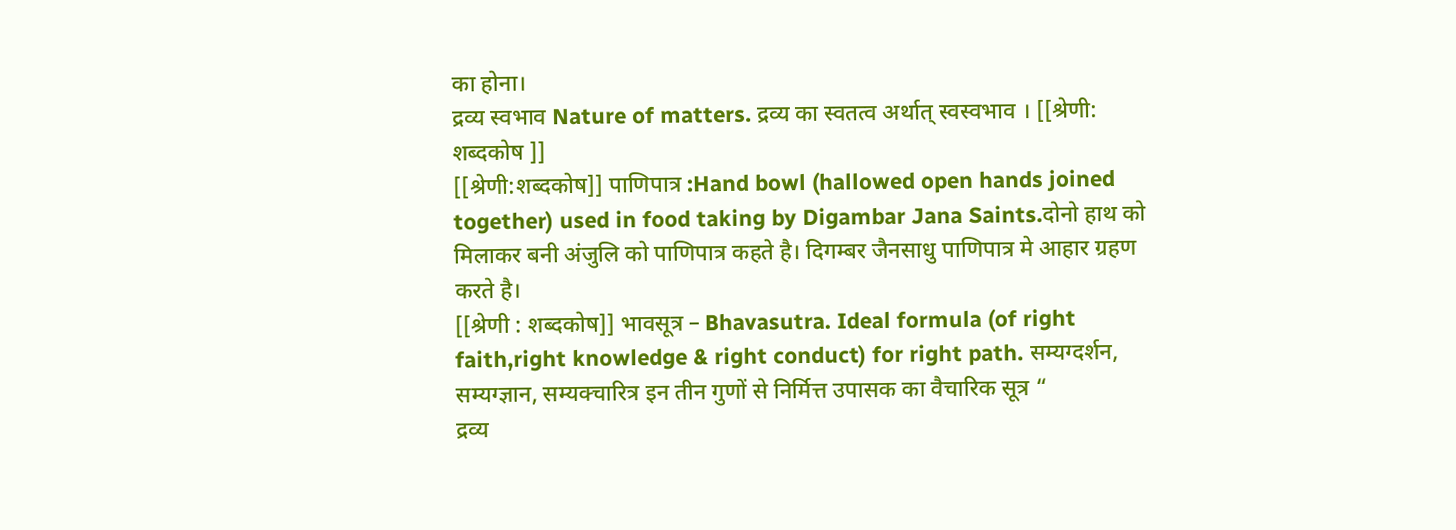का होना।
द्रव्य स्वभाव Nature of matters. द्रव्य का स्वतत्व अर्थात् स्वस्वभाव । [[श्रेणी: शब्दकोष ]]
[[श्रेणी:शब्दकोष]] पाणिपात्र :Hand bowl (hallowed open hands joined together) used in food taking by Digambar Jana Saints.दोनो हाथ को मिलाकर बनी अंजुलि को पाणिपात्र कहते है। दिगम्बर जैनसाधु पाणिपात्र मे आहार ग्रहण करते है।
[[श्रेणी : शब्दकोष]] भावसूत्र – Bhavasutra. Ideal formula (of right faith,right knowledge & right conduct) for right path. सम्यग्दर्शन, सम्यग्ज्ञान, सम्यक्चारित्र इन तीन गुणों से निर्मित्त उपासक का वैचारिक सूत्र “
द्रव्य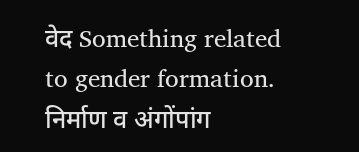वेद Something related to gender formation. निर्माण व अंगोंपांग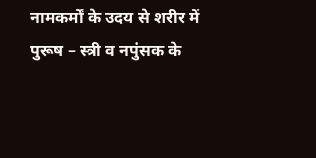नामकर्मों के उदय से शरीर में पुरूष – स्त्री व नपुंसक के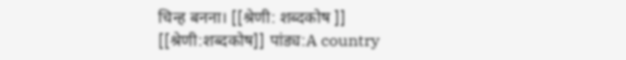चिन्ह बनना। [[श्रेणी: शब्दकोष ]]
[[श्रेणी:शब्दकोष]] पांड्य:A country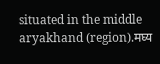situated in the middle aryakhand (region).मघ्य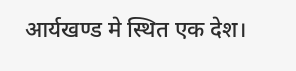आर्यखण्ड मे स्थित एक देश।